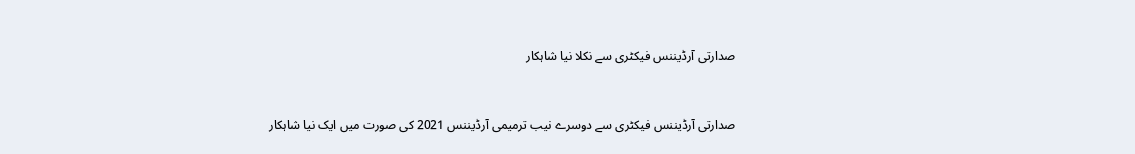صدارتی آرڈیننس فیکٹری سے نکلا نیا شاہکار


صدارتی آرڈیننس فیکٹری سے دوسرے نیب ترمیمی آرڈیننس 2021 کی صورت میں ایک نیا شاہکار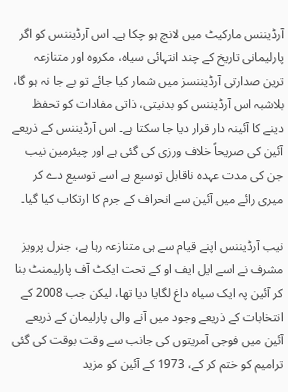آرڈیننس مارکیٹ میں لانچ ہو چکا ہے۔ اس آرڈیننس کو اگر پارلیمانی تاریخ کے چند انتہائی سیاہ، مکروہ اور متنازعہ ترین صدارتی آرڈیننسز میں شمار کیا جائے تو بے جا نہ ہو گا، بلاشبہ اس آرڈیننس کو بدنیتی، ذاتی مفادات کو تحفظ دینے کا آئینہ دار قرار دیا جا سکتا ہے۔ اس آرڈیننس کے ذریعے آئین کی صریحاً خلاف ورزی کی گئی ہے اور چیئرمین نیب جن کی مدت عہدہ ناقابل توسیع ہے اسے توسیع دے کر میری رائے میں آئین سے انحراف کے جرم کا ارتکاب کیا گیا۔

نیب آرڈیننس اپنے قیام سے ہی متنازعہ رہا ہے، جنرل پرویز مشرف نے اسے ایل ایف او کے تحت ایکٹ آف پارلیمنٹ بنا کر آئین پہ ایک سیاہ داغ لگایا دیا تھا، لیکن جب 2008 کے انتخابات کے ذریعے وجود میں آنے والی پارلیمان کے ذریعے آئین میں فوجی آمریتوں کی جانب سے وقت بوقت کی گئی ترامیم کو ختم کر کے، 1973 کے آئین کو مزید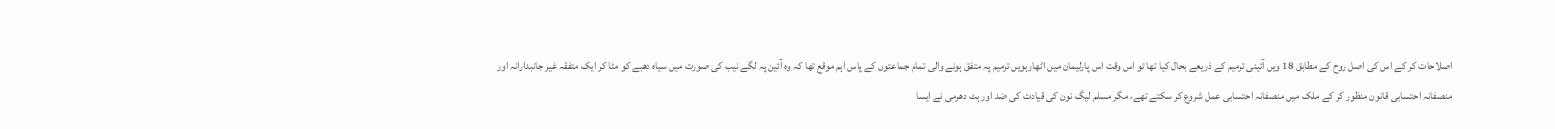اصلاحات کر کے اس کی اصل روح کے مطابق 18 ویں آئینی ترمیم کے ذریعے بحال کیا تھا تو اس وقت اس پارلیمان میں اٹھارہویں ترمیم پہ متفق ہونے والی تمام جماعتوں کے پاس اہم موقع تھا کہ وہ آئین پہ لگے نیب کی صورت میں سیاہ دھبے کو مٹا کر ایک متفقہ غیر جانبدارانہ اور منصفانہ احتسابی قانون منظور کر کے ملک میں منصفانہ احتسابی عمل شروع کر سکتے تھے، مگر مسلم لیگ نون کی قیادت کی ضد اور ہٹ دھرمی نے ایسا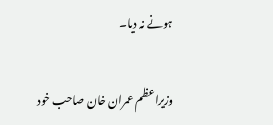ہونے نہ دیا۔

وزیراعظم عمران خان صاحب خود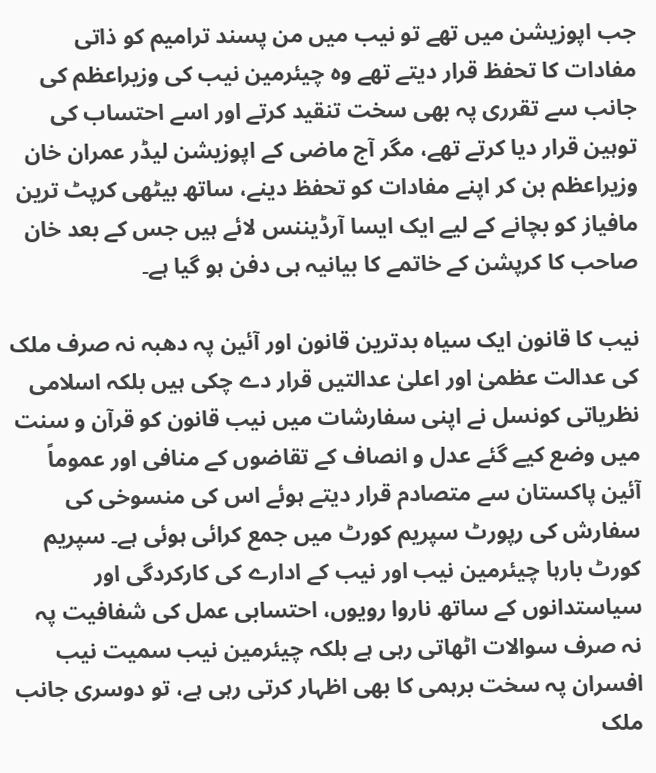جب اپوزیشن میں تھے تو نیب میں من پسند ترامیم کو ذاتی مفادات کا تحفظ قرار دیتے تھے وہ چیئرمین نیب کی وزیراعظم کی جانب سے تقرری پہ بھی سخت تنقید کرتے اور اسے احتساب کی توہین قرار دیا کرتے تھے، مگر آج ماضی کے اپوزیشن لیڈر عمران خان وزیراعظم بن کر اپنے مفادات کو تحفظ دینے، ساتھ بیٹھی کرپٹ ترین مافیاز کو بچانے کے لیے ایک ایسا آرڈیننس لائے ہیں جس کے بعد خان صاحب کا کرپشن کے خاتمے کا بیانیہ ہی دفن ہو گیا ہے۔

نیب کا قانون ایک سیاہ بدترین قانون اور آئین پہ دھبہ نہ صرف ملک کی عدالت عظمیٰ اور اعلیٰ عدالتیں قرار دے چکی ہیں بلکہ اسلامی نظریاتی کونسل نے اپنی سفارشات میں نیب قانون کو قرآن و سنت میں وضع کیے گئے عدل و انصاف کے تقاضوں کے منافی اور عموماً آئین پاکستان سے متصادم قرار دیتے ہوئے اس کی منسوخی کی سفارش کی رپورٹ سپریم کورٹ میں جمع کرائی ہوئی ہے۔ سپریم کورٹ بارہا چیئرمین نیب اور نیب کے ادارے کی کارکردگی اور سیاستدانوں کے ساتھ ناروا رویوں، احتسابی عمل کی شفافیت پہ نہ صرف سوالات اٹھاتی رہی ہے بلکہ چیئرمین نیب سمیت نیب افسران پہ سخت برہمی کا بھی اظہار کرتی رہی ہے، تو دوسری جانب ملک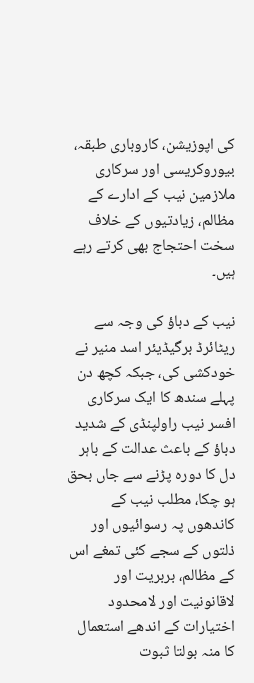کی اپوزیشن، کاروباری طبقہ، بیوروکریسی اور سرکاری ملازمین نیب کے ادارے کے مظالم، زیادتیوں کے خلاف سخت احتجاج بھی کرتے رہے ہیں۔

نیب کے دباؤ کی وجہ سے ریٹائرڈ برگیڈیئر اسد منیر نے خودکشی کی، جبکہ کچھ دن پہلے سندھ کا ایک سرکاری افسر نیب راولپنڈی کے شدید دباؤ کے باعث عدالت کے باہر دل کا دورہ پڑنے سے جاں بحق ہو چکا، مطلب نیب کے کاندھوں پہ رسوائیوں اور ذلتوں کے سجے کئی تمغے اس کے مظالم، بربریت اور لاقانونیت اور لامحدود اختیارات کے اندھے استعمال کا منہ بولتا ثبوت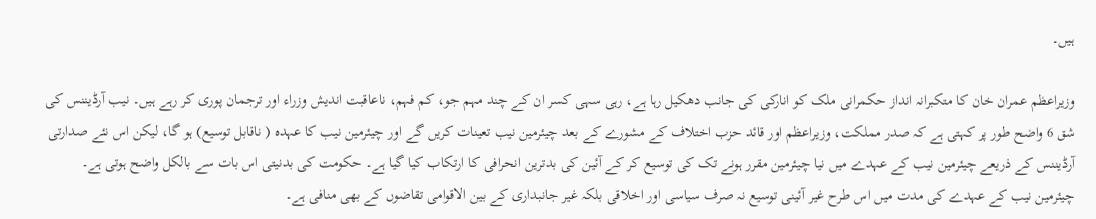ہیں۔

وزیراعظم عمران خان کا متکبرانہ انداز حکمرانی ملک کو انارکی کی جانب دھکیل رہا ہے، رہی سہی کسر ان کے چند مہم جو، کم فہم، ناعاقبت اندیش وزراء اور ترجمان پوری کر رہے ہیں۔ نیب آرڈیننس کی شق 6 واضح طور پر کہتی ہے کہ صدر مملکت، وزیراعظم اور قائد حزب اختلاف کے مشورے کے بعد چیئرمین نیب تعینات کریں گے اور چیئرمین نیب کا عہدہ ( ناقابل توسیع) ہو گا، لیکن اس نئے صدارتی آرڈیننس کے ذریعے چیئرمین نیب کے عہدے میں نیا چیئرمین مقرر ہونے تک کی توسیع کر کے آئین کی بدترین انحرافی کا ارتکاب کیا گیا ہے۔ حکومت کی بدنیتی اس بات سے بالکل واضح ہوتی ہے۔ چیئرمین نیب کے عہدے کی مدت میں اس طرح غیر آئینی توسیع نہ صرف سیاسی اور اخلاقی بلکہ غیر جانبداری کے بین الاقوامی تقاضوں کے بھی منافی ہے۔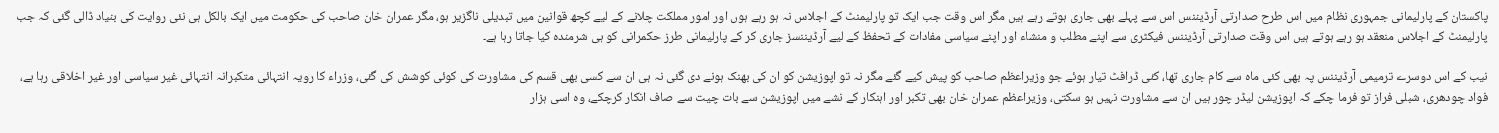پاکستان کے پارلیمانی جمہوری نظام میں اس طرح صدارتی آرڈیننس اس سے پہلے بھی جاری ہوتے رہے ہیں مگر اس وقت جب ایک تو پارلیمنٹ کے اجلاس نہ ہو رہے ہوں اور امور مملکت چلانے کے لیے کچھ قوانین میں تبدیلی ناگزیر ہو، مگر عمران خان صاحب کی حکومت میں ایک بالکل ہی نئی روایت کی بنیاد ڈالی گئی کہ جب پارلیمنٹ کے اجلاس منعقد ہو رہے ہوتے ہیں اس وقت صدارتی آرڈیننس فیکٹری سے اپنے مطلب و منشاء اور اپنے سیاسی مفادات کے تحفظ کے لیے آرڈیننسز جاری کر کے پارلیمانی طرز حکمرانی کو ہی شرمندہ کیا جاتا رہا ہے۔

نیب کے اس دوسرے ترمیمی آرڈیننس پہ بھی کئی ماہ سے کام جاری تھا، کئی ڈرافٹ تیار ہوئے جو وزیراعظم صاحب کو پیش کیے گئے مگر نہ تو اپوزیشن کو ان کی بھنک ہونے دی گئی نہ ہی ان سے کسی بھی قسم کی مشاورت کی کوئی کوشش کی گئی، وزراء کا رویہ انتہائی متکبرانہ انتہائی غیر سیاسی اور غیر اخلاقی رہا ہے، فواد چودھری، شبلی فراز تو فرما چکے کہ اپوزیشن لیڈر چور ہیں ان سے مشاورت نہیں ہو سکتی، وزیراعظم عمران خان بھی تکبر اور اہنکار کے نشے میں اپوزیشن سے بات چیت سے صاف انکار کرچکے، وہ اسی ہزار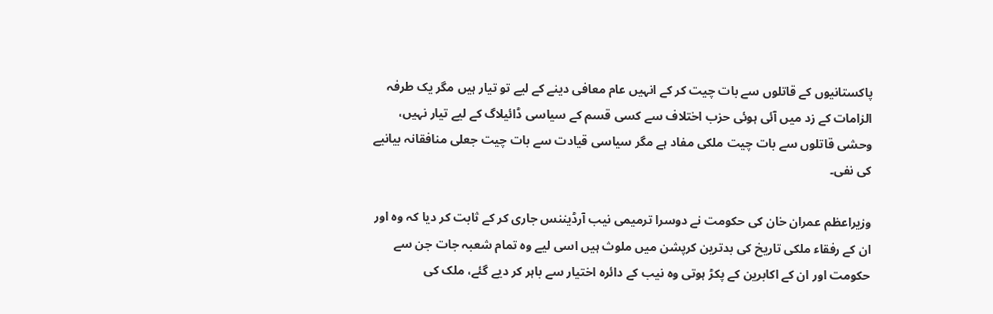پاکستانیوں کے قاتلوں سے بات چیت کر کے انہیں عام معافی دینے کے لیے تو تیار ہیں مگر یک طرفہ الزامات کے زد میں آئی ہوئی حزب اختلاف سے کسی قسم کے سیاسی ڈائیلاگ کے لیے تیار نہیں، وحشی قاتلوں سے بات چیت ملکی مفاد ہے مگر سیاسی قیادت سے بات چیت جعلی منافقانہ بیانیے کی نفی۔

وزیراعظم عمران خان کی حکومت نے دوسرا ترمیمی نیب آرڈیننس جاری کر کے ثابت کر دیا کہ وہ اور ان کے رفقاء ملکی تاریخ کی بدترین کرپشن میں ملوث ہیں اسی لیے وہ تمام شعبہ جات جن سے حکومت اور ان کے اکابرین کے پکڑ ہوتی وہ نیب کے دائرہ اختیار سے باہر کر دیے گئے، ملک کی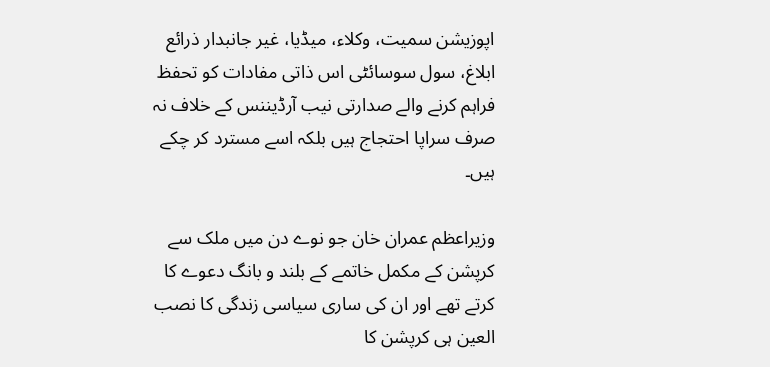اپوزیشن سمیت، وکلاء، میڈیا، غیر جانبدار ذرائع ابلاغ، سول سوسائٹی اس ذاتی مفادات کو تحفظ فراہم کرنے والے صدارتی نیب آرڈیننس کے خلاف نہ صرف سراپا احتجاج ہیں بلکہ اسے مسترد کر چکے ہیں۔

وزیراعظم عمران خان جو نوے دن میں ملک سے کرپشن کے مکمل خاتمے کے بلند و بانگ دعوے کا کرتے تھے اور ان کی ساری سیاسی زندگی کا نصب العین ہی کرپشن کا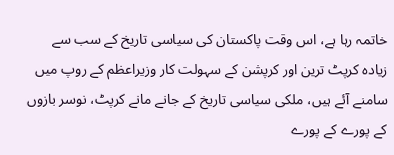خاتمہ رہا ہے، اس وقت پاکستان کی سیاسی تاریخ کے سب سے زیادہ کرپٹ ترین اور کرپشن کے سہولت کار وزیراعظم کے روپ میں سامنے آئے ہیں، ملکی سیاسی تاریخ کے جانے مانے کرپٹ، نوسر بازوں کے پورے کے پورے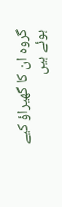گروہ ان کا گھیراؤ کیے ہوئے ہیں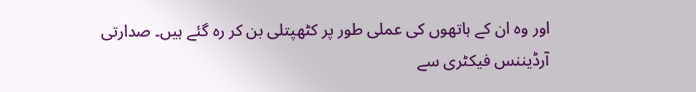اور وہ ان کے ہاتھوں کی عملی طور پر کٹھپتلی بن کر رہ گئے ہیں۔ صدارتی آرڈیننس فیکٹری سے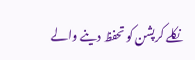نکلے کرپشن کو تحفظ دینے والے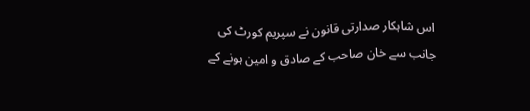اس شاہکار صدارتی قانون نے سپریم کورٹ کی جانب سے خان صاحب کے صادق و امین ہونے کے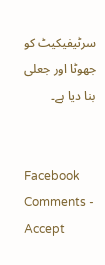سرٹیفیکیٹ کو جھوٹا اور جعلی بنا دیا ہے۔


Facebook Comments - Accept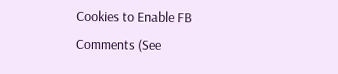Cookies to Enable FB Comments (See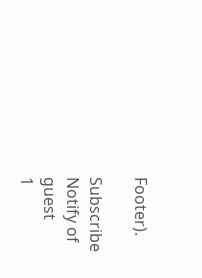Footer).

Subscribe
Notify of
guest
1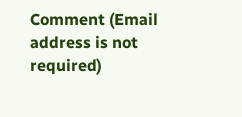Comment (Email address is not required)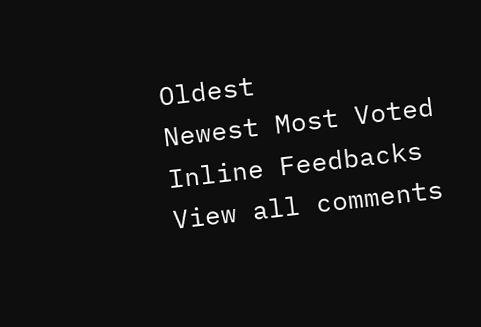Oldest
Newest Most Voted
Inline Feedbacks
View all comments